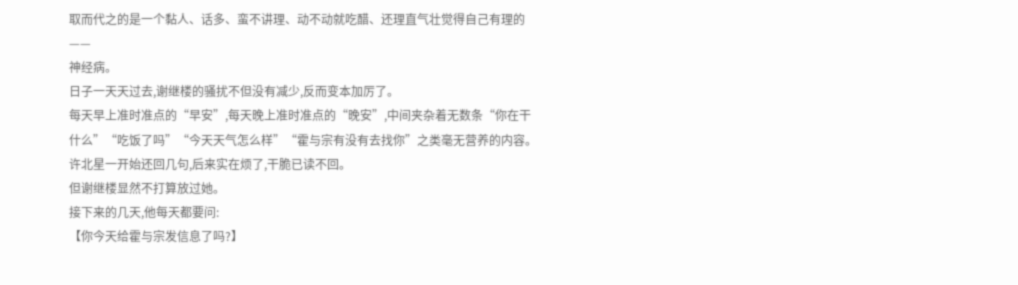取而代之的是一个黏人、话多、蛮不讲理、动不动就吃醋、还理直气壮觉得自己有理的——
神经病。
日子一天天过去,谢继楼的骚扰不但没有减少,反而变本加厉了。
每天早上准时准点的“早安”,每天晚上准时准点的“晚安”,中间夹杂着无数条“你在干什么”“吃饭了吗”“今天天气怎么样”“霍与宗有没有去找你”之类毫无营养的内容。
许北星一开始还回几句,后来实在烦了,干脆已读不回。
但谢继楼显然不打算放过她。
接下来的几天,他每天都要问:
【你今天给霍与宗发信息了吗?】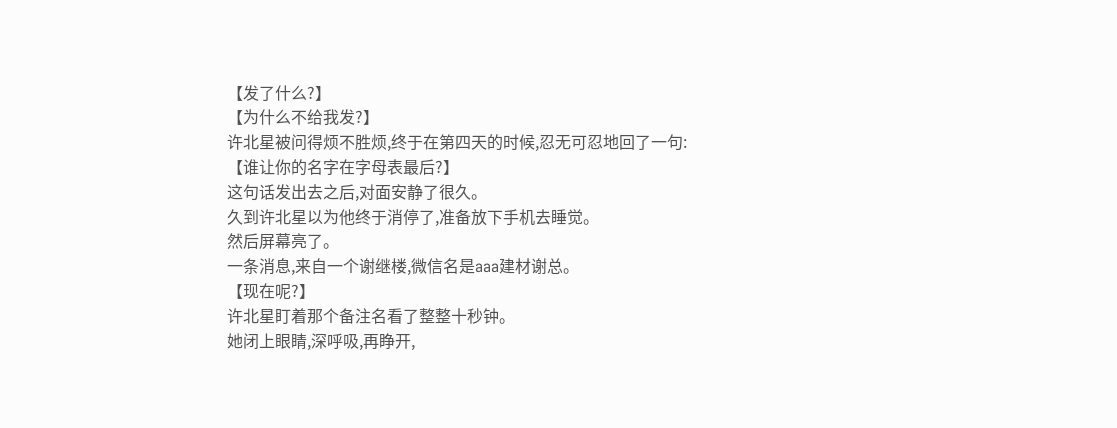【发了什么?】
【为什么不给我发?】
许北星被问得烦不胜烦,终于在第四天的时候,忍无可忍地回了一句:
【谁让你的名字在字母表最后?】
这句话发出去之后,对面安静了很久。
久到许北星以为他终于消停了,准备放下手机去睡觉。
然后屏幕亮了。
一条消息,来自一个谢继楼,微信名是aaa建材谢总。
【现在呢?】
许北星盯着那个备注名看了整整十秒钟。
她闭上眼睛,深呼吸,再睁开,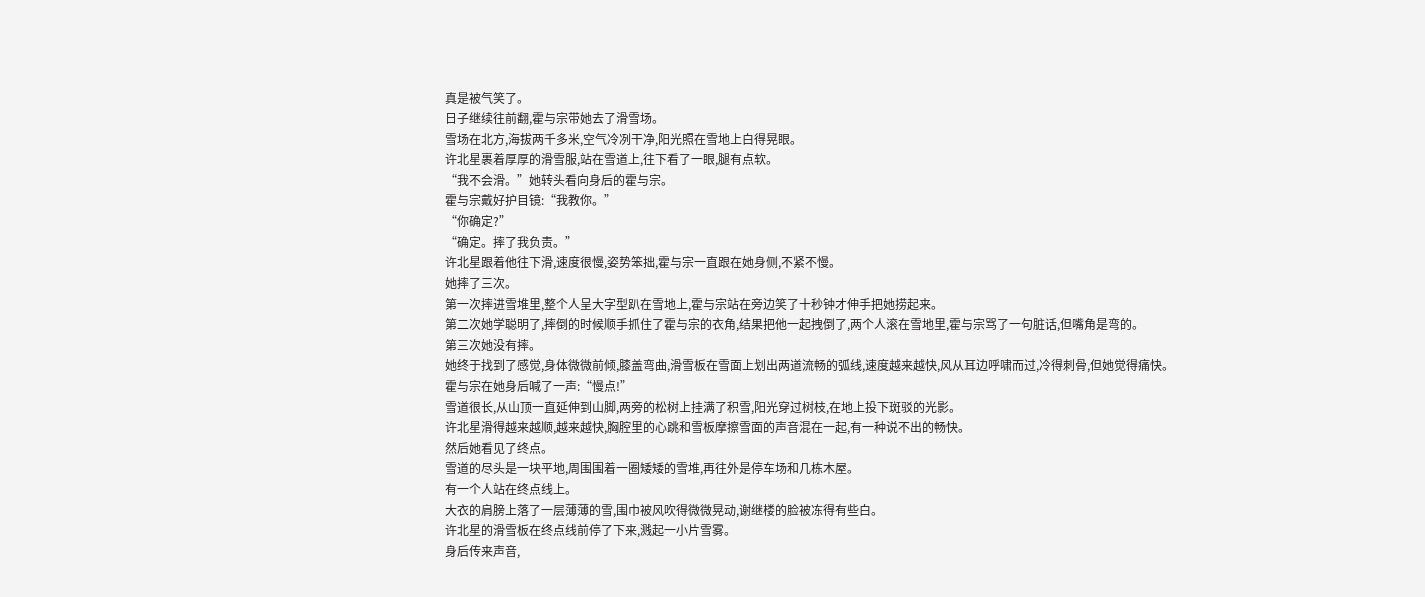真是被气笑了。
日子继续往前翻,霍与宗带她去了滑雪场。
雪场在北方,海拔两千多米,空气冷冽干净,阳光照在雪地上白得晃眼。
许北星裹着厚厚的滑雪服,站在雪道上,往下看了一眼,腿有点软。
“我不会滑。”她转头看向身后的霍与宗。
霍与宗戴好护目镜:“我教你。”
“你确定?”
“确定。摔了我负责。”
许北星跟着他往下滑,速度很慢,姿势笨拙,霍与宗一直跟在她身侧,不紧不慢。
她摔了三次。
第一次摔进雪堆里,整个人呈大字型趴在雪地上,霍与宗站在旁边笑了十秒钟才伸手把她捞起来。
第二次她学聪明了,摔倒的时候顺手抓住了霍与宗的衣角,结果把他一起拽倒了,两个人滚在雪地里,霍与宗骂了一句脏话,但嘴角是弯的。
第三次她没有摔。
她终于找到了感觉,身体微微前倾,膝盖弯曲,滑雪板在雪面上划出两道流畅的弧线,速度越来越快,风从耳边呼啸而过,冷得刺骨,但她觉得痛快。
霍与宗在她身后喊了一声:“慢点!”
雪道很长,从山顶一直延伸到山脚,两旁的松树上挂满了积雪,阳光穿过树枝,在地上投下斑驳的光影。
许北星滑得越来越顺,越来越快,胸腔里的心跳和雪板摩擦雪面的声音混在一起,有一种说不出的畅快。
然后她看见了终点。
雪道的尽头是一块平地,周围围着一圈矮矮的雪堆,再往外是停车场和几栋木屋。
有一个人站在终点线上。
大衣的肩膀上落了一层薄薄的雪,围巾被风吹得微微晃动,谢继楼的脸被冻得有些白。
许北星的滑雪板在终点线前停了下来,溅起一小片雪雾。
身后传来声音,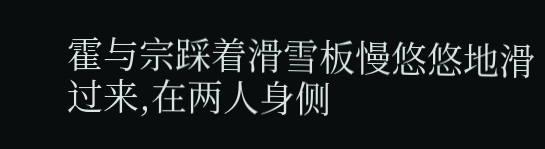霍与宗踩着滑雪板慢悠悠地滑过来,在两人身侧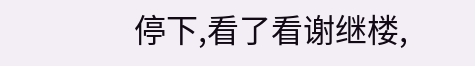停下,看了看谢继楼,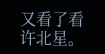又看了看许北星。